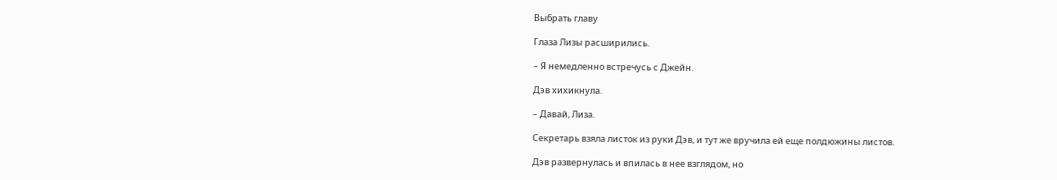Выбрать главу

Глаза Лизы расширились.

– Я немедленно встречусь с Джейн.

Дэв хихикнула.

– Давай, Лиза.

Секретарь взяла листок из руки Дэв, и тут же вручила ей еще полдюжины листов.

Дэв развернулась и впилась в нее взглядом, но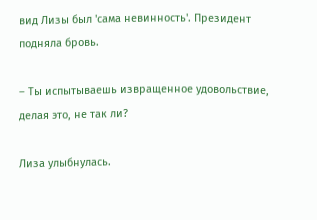вид Лизы был 'сама невинность'. Президент подняла бровь.

– Ты испытываешь извращенное удовольствие, делая это, не так ли?

Лиза улыбнулась.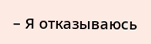– Я отказываюсь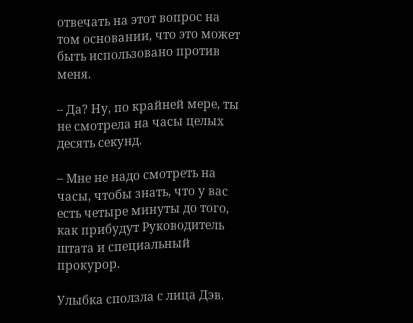отвечать на этот вопрос на том основании, что это может быть использовано против меня.

– Да? Ну, по крайней мере, ты не смотрела на часы целых десять секунд.

– Мне не надо смотреть на часы, чтобы знать, что у вас есть четыре минуты до того, как прибудут Руководитель штата и специальный прокурор.

Улыбка сползла с лица Дэв.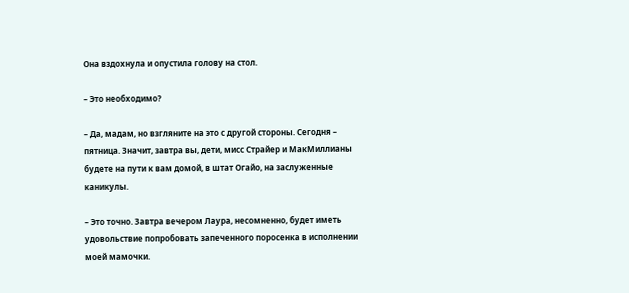Она вздохнула и опустила голову на стол.

– Это необходимо?

– Да, мадам, но взгляните на это с другой стороны. Сегодня – пятница. Значит, завтра вы, дети, мисс Страйер и МакМиллианы будете на пути к вам домой, в штат Огайо, на заслуженные каникулы.

– Это точно. Завтра вечером Лаура, несомненно, будет иметь удовольствие попробовать запеченного поросенка в исполнении моей мамочки.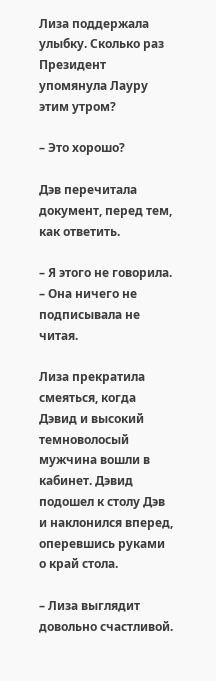Лиза поддержала улыбку. Сколько раз Президент упомянула Лауру этим утром?

– Это хорошо?

Дэв перечитала документ, перед тем, как ответить.

– Я этого не говорила. – Она ничего не подписывала не читая.

Лиза прекратила смеяться, когда Дэвид и высокий темноволосый мужчина вошли в кабинет. Дэвид подошел к столу Дэв и наклонился вперед, оперевшись руками о край стола.

– Лиза выглядит довольно счастливой.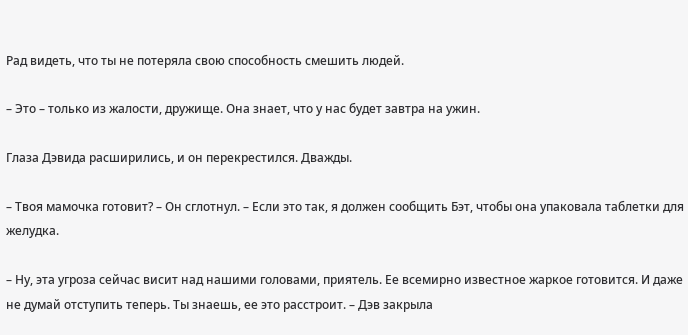Рад видеть, что ты не потеряла свою способность смешить людей.

– Это – только из жалости, дружище. Она знает, что у нас будет завтра на ужин.

Глаза Дэвида расширились, и он перекрестился. Дважды.

– Твоя мамочка готовит? – Он сглотнул. – Если это так, я должен сообщить Бэт, чтобы она упаковала таблетки для желудка.

– Ну, эта угроза сейчас висит над нашими головами, приятель. Ее всемирно известное жаркое готовится. И даже не думай отступить теперь. Ты знаешь, ее это расстроит. – Дэв закрыла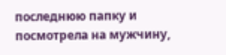последнюю папку и посмотрела на мужчину,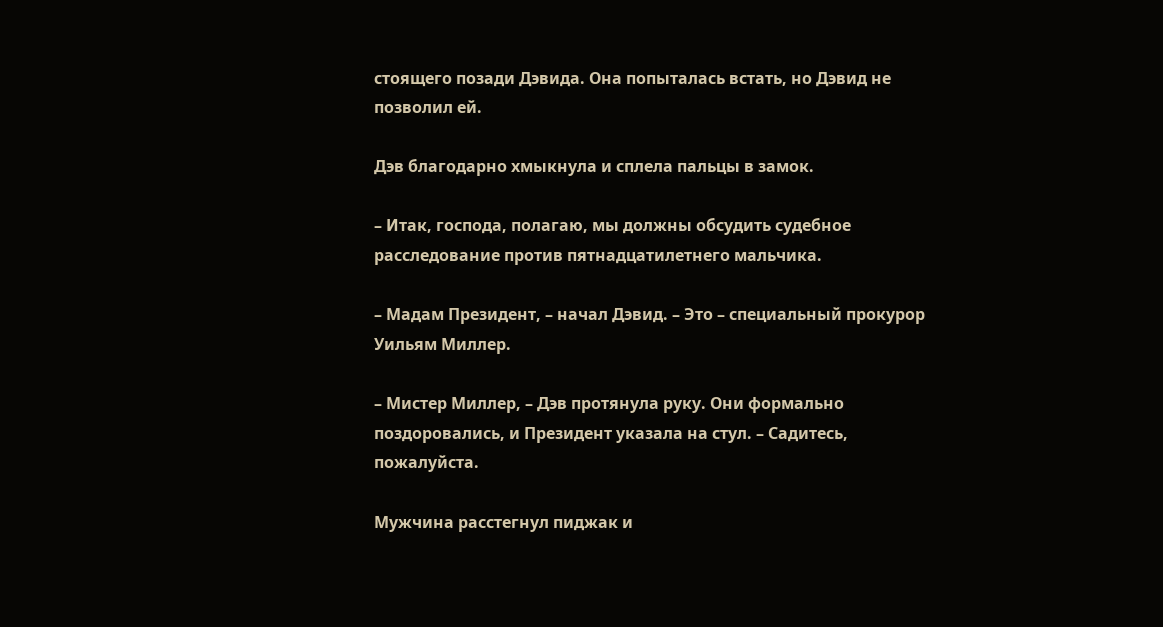стоящего позади Дэвида. Она попыталась встать, но Дэвид не позволил ей.

Дэв благодарно хмыкнула и сплела пальцы в замок.

– Итак, господа, полагаю, мы должны обсудить судебное расследование против пятнадцатилетнего мальчика.

– Мадам Президент, – начал Дэвид. – Это – специальный прокурор Уильям Миллер.

– Мистер Миллер, – Дэв протянула руку. Они формально поздоровались, и Президент указала на стул. – Садитесь, пожалуйста.

Мужчина расстегнул пиджак и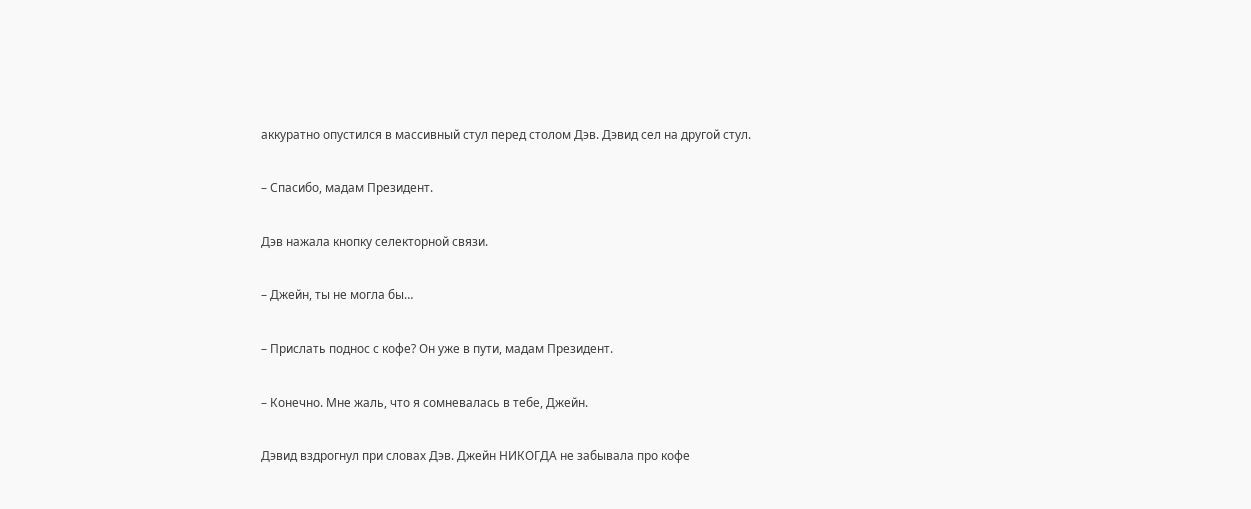аккуратно опустился в массивный стул перед столом Дэв. Дэвид сел на другой стул.

– Спасибо, мадам Президент.

Дэв нажала кнопку селекторной связи.

– Джейн, ты не могла бы…

– Прислать поднос с кофе? Он уже в пути, мадам Президент.

– Конечно. Мне жаль, что я сомневалась в тебе, Джейн.

Дэвид вздрогнул при словах Дэв. Джейн НИКОГДА не забывала про кофе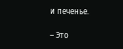и печенье.

– Это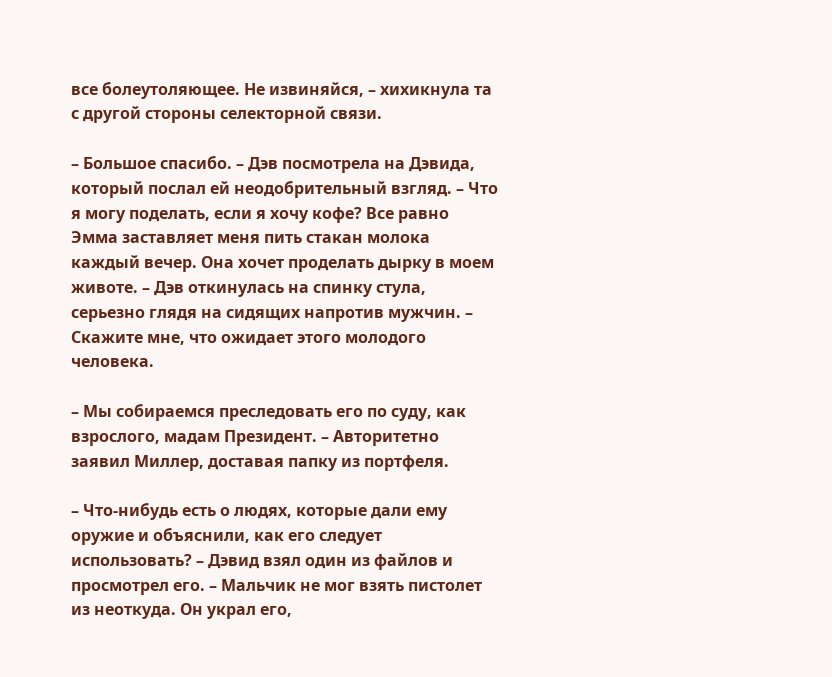все болеутоляющее. Не извиняйся, – хихикнула та с другой стороны селекторной связи.

– Большое спасибо. – Дэв посмотрела на Дэвида, который послал ей неодобрительный взгляд. – Что я могу поделать, если я хочу кофе? Все равно Эмма заставляет меня пить стакан молока каждый вечер. Она хочет проделать дырку в моем животе. – Дэв откинулась на спинку стула, серьезно глядя на сидящих напротив мужчин. – Скажите мне, что ожидает этого молодого человека.

– Мы собираемся преследовать его по суду, как взрослого, мадам Президент. – Авторитетно заявил Миллер, доставая папку из портфеля.

– Что-нибудь есть о людях, которые дали ему оружие и объяснили, как его следует использовать? – Дэвид взял один из файлов и просмотрел его. – Мальчик не мог взять пистолет из неоткуда. Он украл его,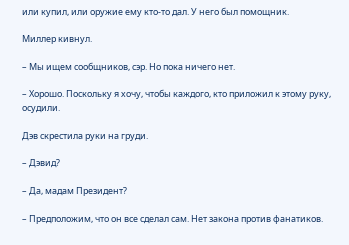или купил, или оружие ему кто-то дал. У него был помощник.

Миллер кивнул.

– Мы ищем сообщников, сэр. Но пока ничего нет.

– Хорошо. Поскольку я хочу, чтобы каждого, кто приложил к этому руку, осудили.

Дэв скрестила руки на груди.

– Дэвид?

– Да, мадам Президент?

– Предположим, что он все сделал сам. Нет закона против фанатиков.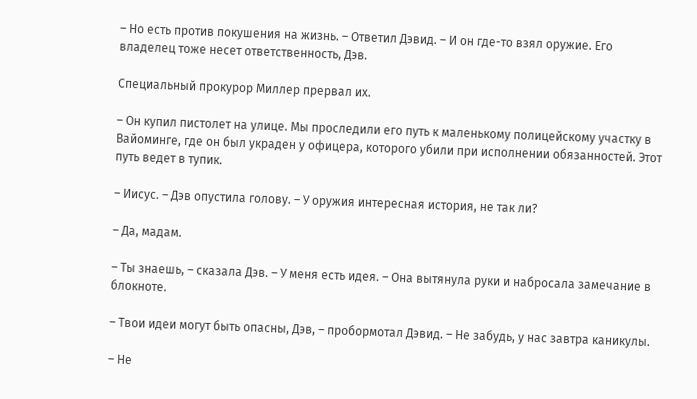– Но есть против покушения на жизнь. – Ответил Дэвид. – И он где-то взял оружие. Его владелец тоже несет ответственность, Дэв.

Специальный прокурор Миллер прервал их.

– Он купил пистолет на улице. Мы проследили его путь к маленькому полицейскому участку в Вайоминге, где он был украден у офицера, которого убили при исполнении обязанностей. Этот путь ведет в тупик.

– Иисус. – Дэв опустила голову. – У оружия интересная история, не так ли?

– Да, мадам.

– Ты знаешь, – сказала Дэв. – У меня есть идея. – Она вытянула руки и набросала замечание в блокноте.

– Твои идеи могут быть опасны, Дэв, – пробормотал Дэвид. – Не забудь, у нас завтра каникулы.

– Не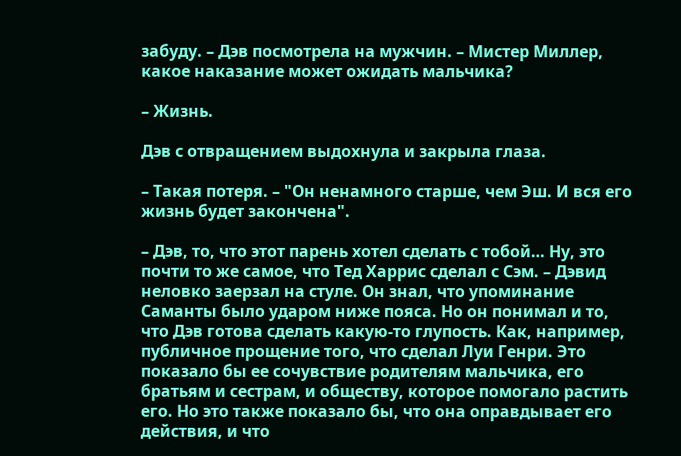забуду. – Дэв посмотрела на мужчин. – Мистер Миллер, какое наказание может ожидать мальчика?

– Жизнь.

Дэв с отвращением выдохнула и закрыла глаза.

– Такая потеря. – "Он ненамного старше, чем Эш. И вся его жизнь будет закончена".

– Дэв, то, что этот парень хотел сделать с тобой… Ну, это почти то же самое, что Тед Харрис сделал с Сэм. – Дэвид неловко заерзал на стуле. Он знал, что упоминание Саманты было ударом ниже пояса. Но он понимал и то, что Дэв готова сделать какую-то глупость. Как, например, публичное прощение того, что сделал Луи Генри. Это показало бы ее сочувствие родителям мальчика, его братьям и сестрам, и обществу, которое помогало растить его. Но это также показало бы, что она оправдывает его действия, и что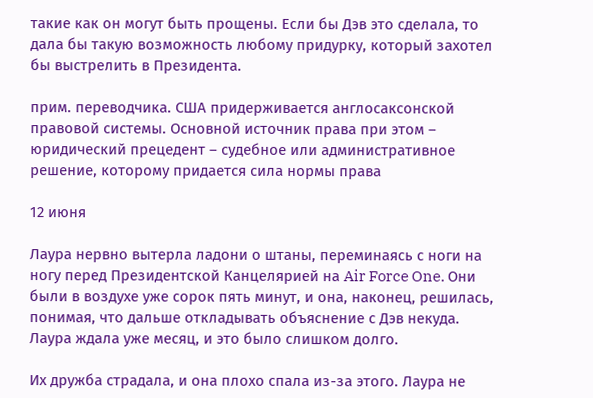такие как он могут быть прощены. Если бы Дэв это сделала, то дала бы такую возможность любому придурку, который захотел бы выстрелить в Президента.

прим. переводчика. США придерживается англосаксонской правовой системы. Основной источник права при этом – юридический прецедент – судебное или административное решение, которому придается сила нормы права

12 июня

Лаура нервно вытерла ладони о штаны, переминаясь с ноги на ногу перед Президентской Канцелярией на Air Force One. Они были в воздухе уже сорок пять минут, и она, наконец, решилась, понимая, что дальше откладывать объяснение с Дэв некуда. Лаура ждала уже месяц, и это было слишком долго.

Их дружба страдала, и она плохо спала из-за этого. Лаура не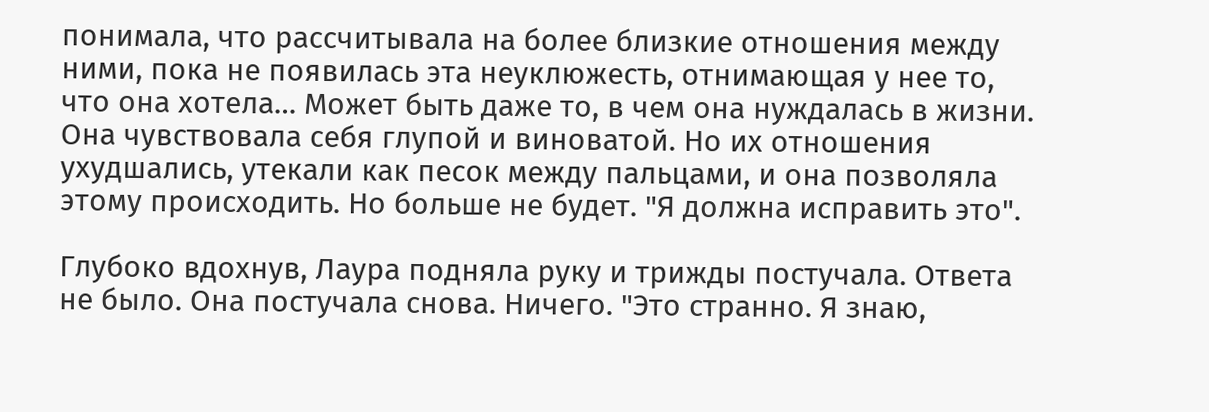понимала, что рассчитывала на более близкие отношения между ними, пока не появилась эта неуклюжесть, отнимающая у нее то, что она хотела… Может быть даже то, в чем она нуждалась в жизни. Она чувствовала себя глупой и виноватой. Но их отношения ухудшались, утекали как песок между пальцами, и она позволяла этому происходить. Но больше не будет. "Я должна исправить это".

Глубоко вдохнув, Лаура подняла руку и трижды постучала. Ответа не было. Она постучала снова. Ничего. "Это странно. Я знаю,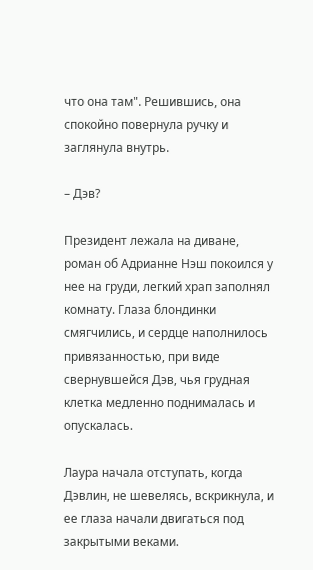что она там". Решившись, она спокойно повернула ручку и заглянула внутрь.

– Дэв?

Президент лежала на диване, роман об Адрианне Нэш покоился у нее на груди, легкий храп заполнял комнату. Глаза блондинки смягчились, и сердце наполнилось привязанностью, при виде свернувшейся Дэв, чья грудная клетка медленно поднималась и опускалась.

Лаура начала отступать, когда Дэвлин, не шевелясь, вскрикнула, и ее глаза начали двигаться под закрытыми веками.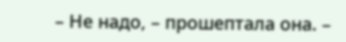– Не надо, – прошептала она. –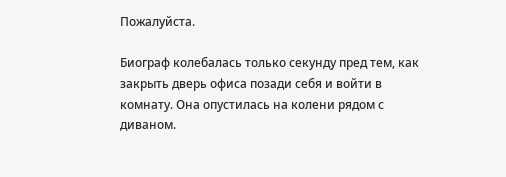Пожалуйста.

Биограф колебалась только секунду пред тем, как закрыть дверь офиса позади себя и войти в комнату. Она опустилась на колени рядом с диваном.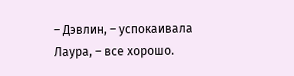– Дэвлин, – успокаивала Лаура, – все хорошо.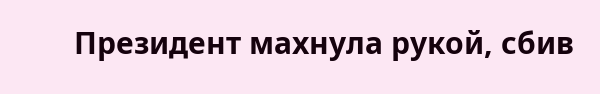Президент махнула рукой, сбив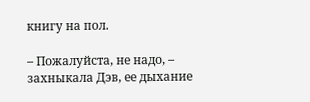книгу на пол.

– Пожалуйста, не надо, – захныкала Дэв, ее дыхание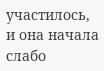участилось, и она начала слабо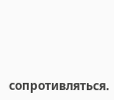сопротивляться.